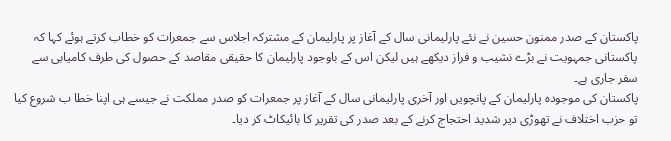پاکستان کے صدر ممنون حسین نے نئے پارلیمانی سال کے آغاز پر پارلیمان کے مشترکہ اجلاس سے جمعرات کو خطاب کرتے ہوئے کہا کہ پاکستانی جمہویت نے بڑے نشیب و فراز دیکھے ہیں لیکن اس کے باوجود پارلیمان کا حقیقی مقاصد کے حصول کی طرف کامیابی سے سفر جاری ہے۔
پاکستان کی موجودہ پارلیمان کے پانچویں اور آخری پارلیمانی سال کے آغاز پر جمعرات کو صدر مملکت نے جیسے ہی اپنا خطا ب شروع کیا تو حزب اختلاف نے تھوڑی دیر شدید احتجاج کرنے کے بعد صدر کی تقریر کا بائیکاٹ کر دیا۔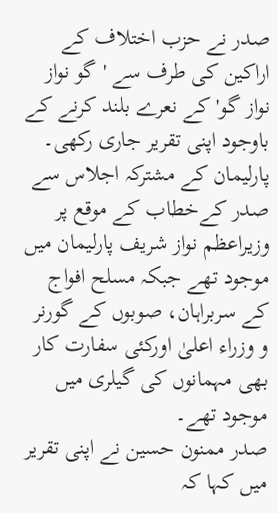صدر نے حزب اختلاف کے اراکین کی طرف سے 'گو نواز نواز گو' کے نعرے بلند کرنے کے باوجود اپنی تقریر جاری رکھی۔
پارلیمان کے مشترکہ اجلاس سے صدر کےخطاب کے موقع پر وزیراعظم نواز شریف پارلیمان میں موجود تھے جبکہ مسلح افواج کے سربراہان، صوبوں کے گورنر و وزراء اعلیٰ اورکئی سفارت کار بھی مہمانوں کی گیلری میں موجود تھے۔
صدر ممنون حسین نے اپنی تقریر میں کہا کہ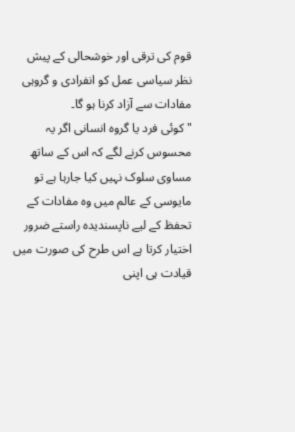قوم کی ترقی اور خوشحالی کے پیش نظر سیاسی عمل کو انفرادی و گروہی مفادات سے آزاد کرنا ہو گا۔
" کوئی فرد یا گروہ انسانی اگر یہ محسوس کرنے لگے کہ اس کے ساتھ مساوی سلوک نہیں کیا جارہا ہے تو مایوسی کے عالم میں وہ مفادات کے تحفظ کے لیے ناپسندیدہ راستے ضرور اختیار کرتا ہے اس طرح کی صورت میں قیادت ہی اپنی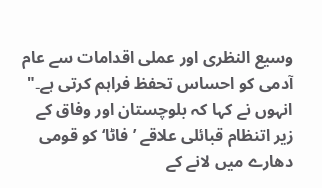وسیع النظری اور عملی اقدامات سے عام آدمی کو احساس تحفظ فراہم کرتی ہے۔"
انہوں نے کہا کہ بلوچستان اور وفاق کے زیر اتنظام قبائلی علاقے ’فاٹا‘ کو قومی دھارے میں لانے کے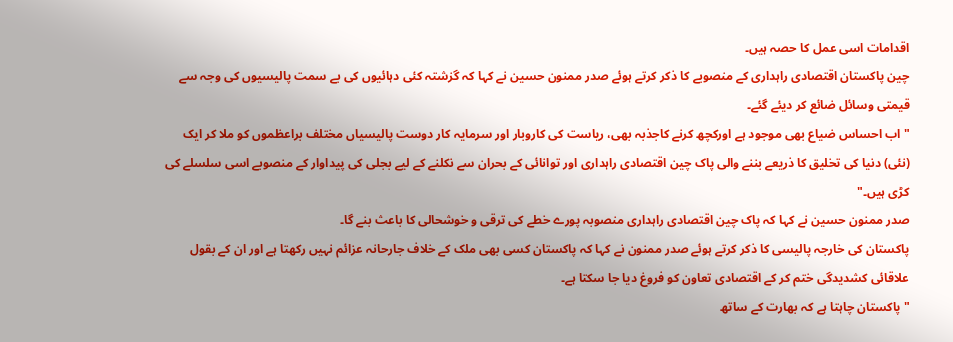اقدامات اسی عمل کا حصہ ہیں۔
چین پاکستان اقتصادی راہداری کے منصوبے کا ذکر کرتے ہوئے صدر ممنون حسین نے کہا کہ گزشتہ کئی دہائیوں کی بے سمت پالیسیوں کی وجہ سے قیمتی وسائل ضائع کر دیئے گئے۔
" اب احساس ضیاع بھی موجود ہے اورکچھ کرنے کاجذبہ بھی، ریاست کی کاروبار اور سرمایہ کار دوست پالیسیاں مختلف براعظموں کو ملا کر ایک (نئی) دنیا کی تخلیق کا ذریعے بننے والی پاک چین اقتصادی راہداری اور توانائی کے بحران سے نکلنے کے لیے بجلی کی پیداوار کے منصوبے اسی سلسلے کی کڑی ہیں۔"
صدر ممنون حسین نے کہا کہ پاک چین اقتصادی راہداری منصوبہ پورے خطے کی ترقی و خوشحالی کا باعث بنے گا۔
پاکستان کی خارجہ پالیسی کا ذکر کرتے ہوئے صدر ممنون نے کہا کہ پاکستان کسی بھی ملک کے خلاف جارحانہ عزائم نہیں رکھتا ہے اور ان کے بقول علاقائی کشدیدگی ختم کر کے اقتصادی تعاون کو فروغ دیا جا سکتا ہے۔
"پاکستان چاہتا ہے کہ بھارت کے ساتھ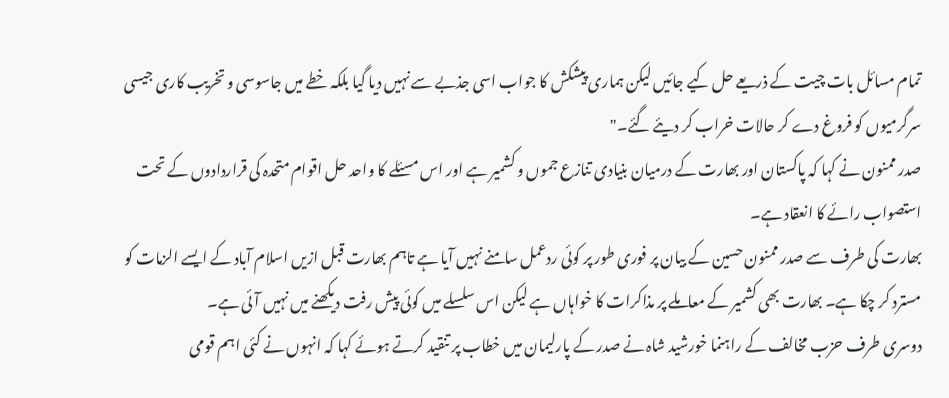تمام مسائل بات چیت کے ذریعے حل کیے جائیں لیکن ہماری پیشکش کا جواب اسی جذبے سے نہیں دیا گیا بلکہ خطے میں جاسوسی و تخریب کاری جیسی سرگرمیوں کو فروغ دے کر حالات خراب کر دیئے گئے۔"
صدر ممنون نے کہا کہ پاکستان اور بھارت کے درمیان بنیادی تنازع جموں و کشمیر ہے اور اس مسئلے کا واحد حل اقوام متحدہ کی قراردادوں کے تحت استصواب رائے کا انعقاد ہے۔
بھارت کی طرف سے صدر ممنون حسین کے بیان پر فوری طور پر کوئی ردعمل سامنے نہیں آیا ہے تاہم بھارت قبل ازیں اسلام آباد کے ایسے الزمات کو مسترد کر چکا ہے۔ بھارت بھی کشمیر کے معاملے پر مذاکرات کا خواہاں ہے لیکن اس سلسلے میں کوئی پیش رفت دیکھنے میں نہیں آئی ہے۔
دوسری طرف حزب مخالف کے راہنما خورشید شاہ نے صدر کے پارلیمان میں خطاب پر تنقید کرتے ہوئے کہا کہ انہوں نے کئی اہم قومی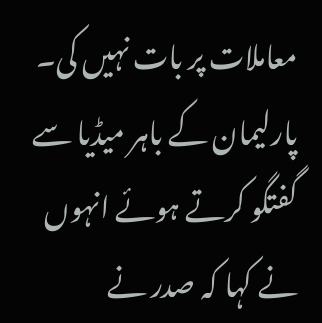معاملات پر بات نہیں کی۔
پارلیمان کے باہر میڈیا سے گفتگو کرتے ہوئے انہوں نے کہا کہ صدر نے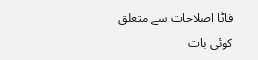فاٹا اصلاحات سے متعلق کوئی بات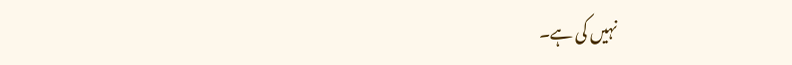نہیں کی ہے۔